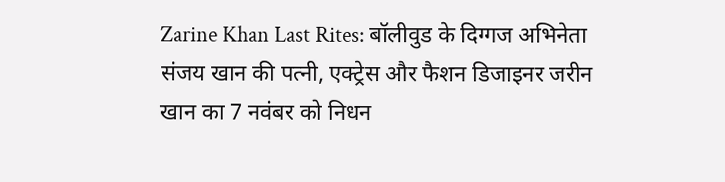Zarine Khan Last Rites: बॉलीवुड के दिग्गज अभिनेता संजय खान की पत्नी, एक्ट्रेस और फैशन डिजाइनर जरीन खान का 7 नवंबर को निधन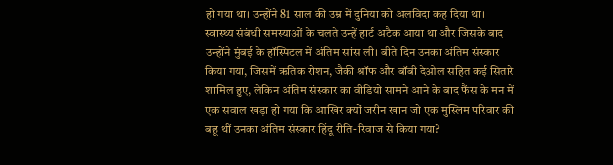हो गया था। उन्होंने 81 साल की उम्र में दुनिया को अलविदा कह दिया था। स्वास्थ्य संबंधी समस्याओं के चलते उन्हें हार्ट अटैक आया था और जिसके बाद उन्होंने मुंबई के हॉस्पिटल में अंतिम सांस ली। बीते दिन उनका अंतिम संस्कार किया गया, जिसमें ऋतिक रोशन, जैकी श्रॉफ और बॉबी देओल सहित कई सितारे शामिल हुए, लेकिन अंतिम संस्कार का वीडियो सामने आने के बाद फैंस के मन में एक सवाल खड़ा हो गया कि आखिर क्यों जरीन खान जो एक मुस्लिम परिवार की बहू थीं उनका अंतिम संस्कार हिंदू रीति-रिवाज से किया गया?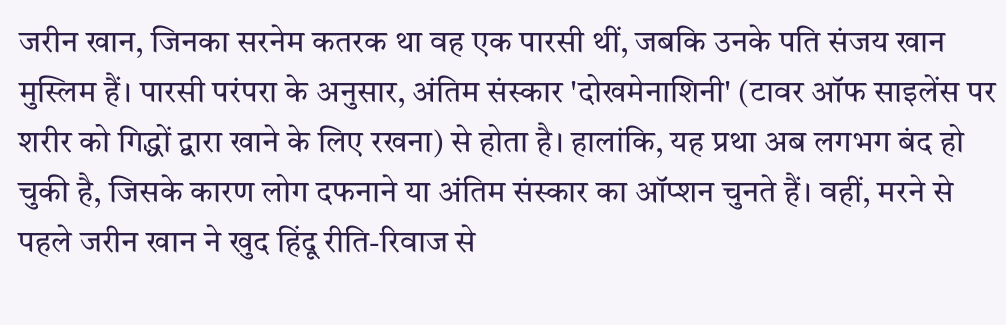जरीन खान, जिनका सरनेम कतरक था वह एक पारसी थीं, जबकि उनके पति संजय खान मुस्लिम हैं। पारसी परंपरा के अनुसार, अंतिम संस्कार 'दोखमेनाशिनी' (टावर ऑफ साइलेंस पर शरीर को गिद्धों द्वारा खाने के लिए रखना) से होता है। हालांकि, यह प्रथा अब लगभग बंद हो चुकी है, जिसके कारण लोग दफनाने या अंतिम संस्कार का ऑप्शन चुनते हैं। वहीं, मरने से पहले जरीन खान ने खुद हिंदू रीति-रिवाज से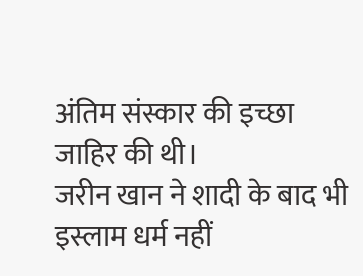अंतिम संस्कार की इच्छा जाहिर की थी।
जरीन खान ने शादी के बाद भी इस्लाम धर्म नहीं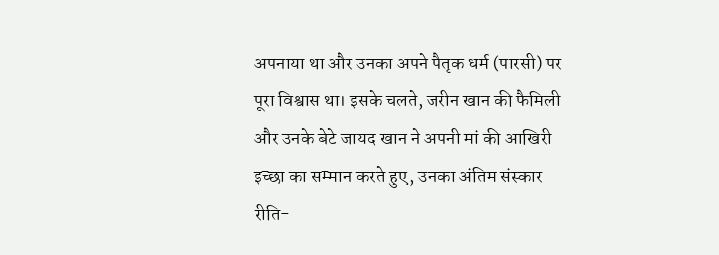अपनाया था और उनका अपने पैतृक धर्म (पारसी) पर पूरा विश्वास था। इसके चलते, जरीन खान की फैमिली और उनके बेटे जायद खान ने अपनी मां की आखिरी इच्छा का सम्मान करते हुए, उनका अंतिम संस्कार रीति-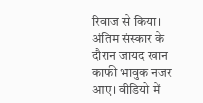रिवाज से किया। अंतिम संस्कार के दौरान जायद खान काफी भावुक नजर आए। वीडियो में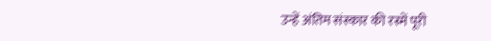उन्हें अंतिम संस्कार की रस्में पूरी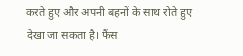करते हुए और अपनी बहनों के साथ रोते हुए देखा जा सकता है। फैंस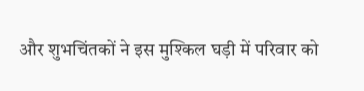और शुभचिंतकों ने इस मुश्किल घड़ी में परिवार को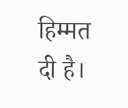हिम्मत दी है।